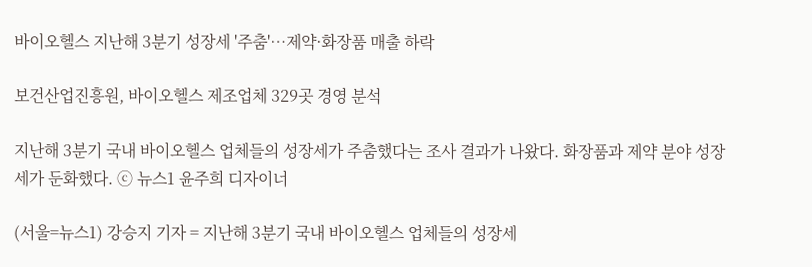바이오헬스 지난해 3분기 성장세 '주춤'…제약·화장품 매출 하락

보건산업진흥원, 바이오헬스 제조업체 329곳 경영 분석

지난해 3분기 국내 바이오헬스 업체들의 성장세가 주춤했다는 조사 결과가 나왔다. 화장품과 제약 분야 성장세가 둔화했다. ⓒ 뉴스1 윤주희 디자이너

(서울=뉴스1) 강승지 기자 = 지난해 3분기 국내 바이오헬스 업체들의 성장세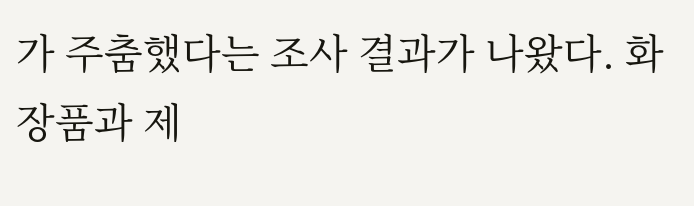가 주춤했다는 조사 결과가 나왔다. 화장품과 제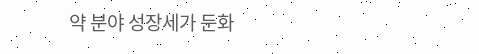약 분야 성장세가 둔화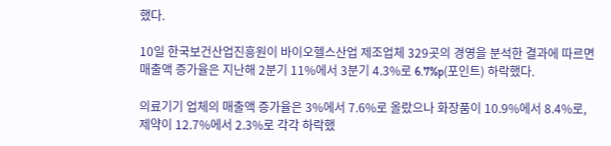했다.

10일 한국보건산업진흥원이 바이오헬스산업 제조업체 329곳의 경영을 분석한 결과에 따르면 매출액 증가율은 지난해 2분기 11%에서 3분기 4.3%로 6.7%p(포인트) 하락했다.

의료기기 업체의 매출액 증가율은 3%에서 7.6%로 올랐으나 화장품이 10.9%에서 8.4%로, 제약이 12.7%에서 2.3%로 각각 하락했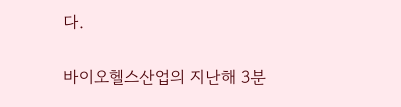다.

바이오헬스산업의 지난해 3분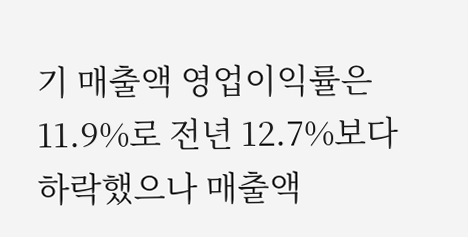기 매출액 영업이익률은 11.9%로 전년 12.7%보다 하락했으나 매출액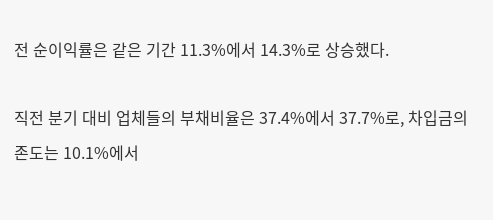전 순이익률은 같은 기간 11.3%에서 14.3%로 상승했다.

직전 분기 대비 업체들의 부채비율은 37.4%에서 37.7%로, 차입금의존도는 10.1%에서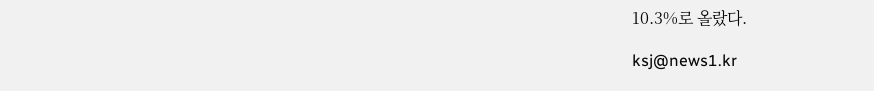10.3%로 올랐다.

ksj@news1.kr